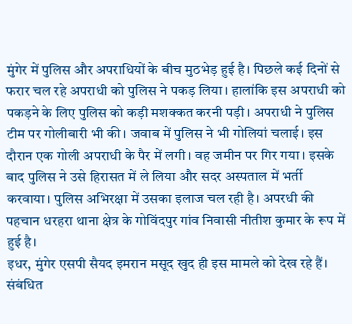मुंगेर में पुलिस और अपराधियों के बीच मुठभेड़ हुई है। पिछले कई दिनों से फरार चल रहे अपराधी को पुलिस ने पकड़ लिया। हालांकि इस अपराधी को पकड़ने के लिए पुलिस को कड़ी मशक्कत करनी पड़ी। अपराधी ने पुलिस टीम पर गोलीबारी भी की। जवाब में पुलिस ने भी गोलियां चलाई। इस दौरान एक गोली अपराधी के पैर में लगी। वह जमीन पर गिर गया। इसके बाद पुलिस ने उसे हिरासत में ले लिया और सदर अस्पताल में भर्ती करवाया। पुलिस अभिरक्षा में उसका इलाज चल रही है। अपरधी की पहचान धरहरा थाना क्षेत्र के गोविंदपुर गांव निवासी नीतीश कुमार के रूप में हुई है।
इधर, मुंगेर एसपी सैयद इमरान मसूद खुद ही इस मामले को देख रहे हैं। संबंधित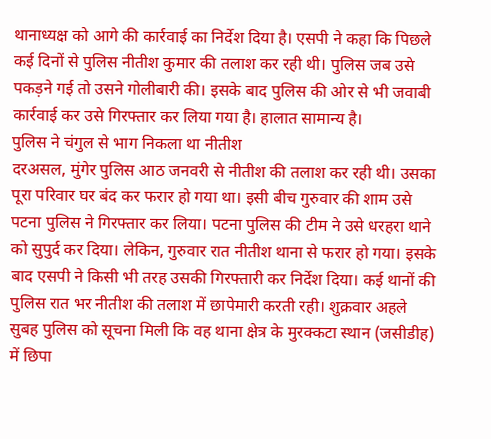थानाध्यक्ष को आगे की कार्रवाई का निर्देश दिया है। एसपी ने कहा कि पिछले कई दिनों से पुलिस नीतीश कुमार की तलाश कर रही थी। पुलिस जब उसे पकड़ने गई तो उसने गोलीबारी की। इसके बाद पुलिस की ओर से भी जवाबी कार्रवाई कर उसे गिरफ्तार कर लिया गया है। हालात सामान्य है।
पुलिस ने चंगुल से भाग निकला था नीतीश
दरअसल, मुंगेर पुलिस आठ जनवरी से नीतीश की तलाश कर रही थी। उसका पूरा परिवार घर बंद कर फरार हो गया था। इसी बीच गुरुवार की शाम उसे पटना पुलिस ने गिरफ्तार कर लिया। पटना पुलिस की टीम ने उसे धरहरा थाने को सुपुर्द कर दिया। लेकिन, गुरुवार रात नीतीश थाना से फरार हो गया। इसके बाद एसपी ने किसी भी तरह उसकी गिरफ्तारी कर निर्देश दिया। कई थानों की पुलिस रात भर नीतीश की तलाश में छापेमारी करती रही। शुक्रवार अहले सुबह पुलिस को सूचना मिली कि वह थाना क्षेत्र के मुरक्कटा स्थान (जसीडीह) में छिपा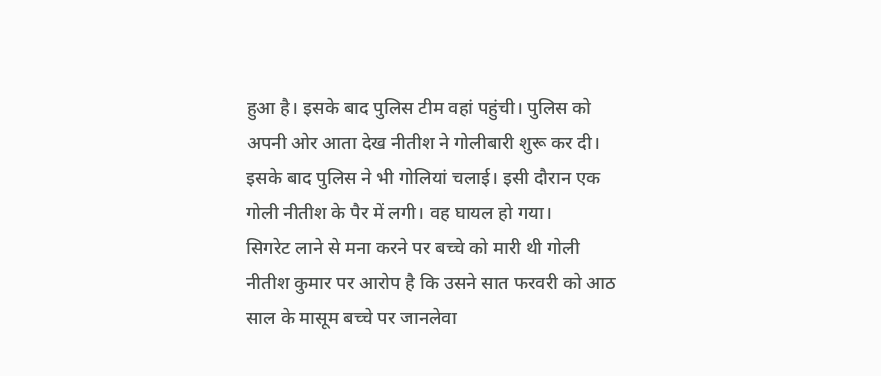हुआ है। इसके बाद पुलिस टीम वहां पहुंची। पुलिस को अपनी ओर आता देख नीतीश ने गोलीबारी शुरू कर दी। इसके बाद पुलिस ने भी गोलियां चलाई। इसी दौरान एक गोली नीतीश के पैर में लगी। वह घायल हो गया।
सिगरेट लाने से मना करने पर बच्चे को मारी थी गोली
नीतीश कुमार पर आरोप है कि उसने सात फरवरी को आठ साल के मासूम बच्चे पर जानलेवा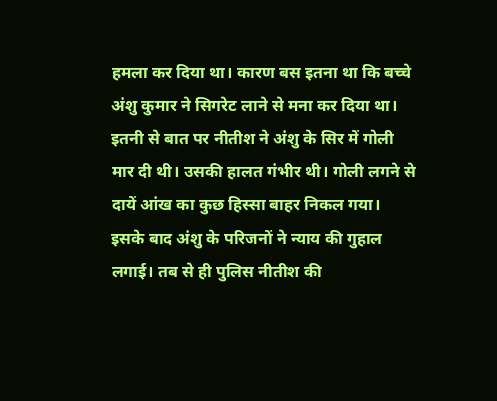हमला कर दिया था। कारण बस इतना था कि बच्चे अंशु कुमार ने सिगरेट लाने से मना कर दिया था। इतनी से बात पर नीतीश ने अंशु के सिर में गोली मार दी थी। उसकी हालत गंभीर थी। गोली लगने से दायें आंख का कुछ हिस्सा बाहर निकल गया। इसके बाद अंशु के परिजनों ने न्याय की गुहाल लगाई। तब से ही पुलिस नीतीश की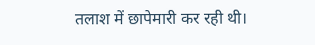तलाश में छापेमारी कर रही थी।